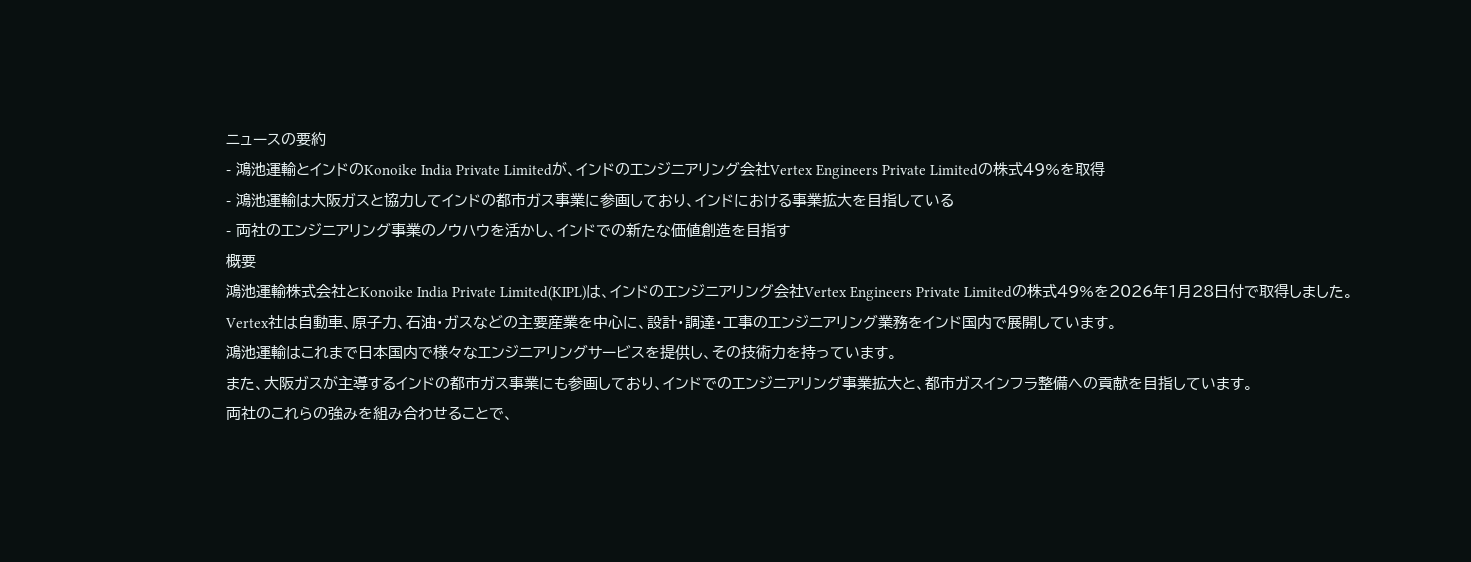ニュースの要約
- 鴻池運輸とインドのKonoike India Private Limitedが、インドのエンジニアリング会社Vertex Engineers Private Limitedの株式49%を取得
- 鴻池運輸は大阪ガスと協力してインドの都市ガス事業に参画しており、インドにおける事業拡大を目指している
- 両社のエンジニアリング事業のノウハウを活かし、インドでの新たな価値創造を目指す
概要
鴻池運輸株式会社とKonoike India Private Limited(KIPL)は、インドのエンジニアリング会社Vertex Engineers Private Limitedの株式49%を2026年1月28日付で取得しました。
Vertex社は自動車、原子力、石油・ガスなどの主要産業を中心に、設計・調達・工事のエンジニアリング業務をインド国内で展開しています。
鴻池運輸はこれまで日本国内で様々なエンジニアリングサービスを提供し、その技術力を持っています。
また、大阪ガスが主導するインドの都市ガス事業にも参画しており、インドでのエンジニアリング事業拡大と、都市ガスインフラ整備への貢献を目指しています。
両社のこれらの強みを組み合わせることで、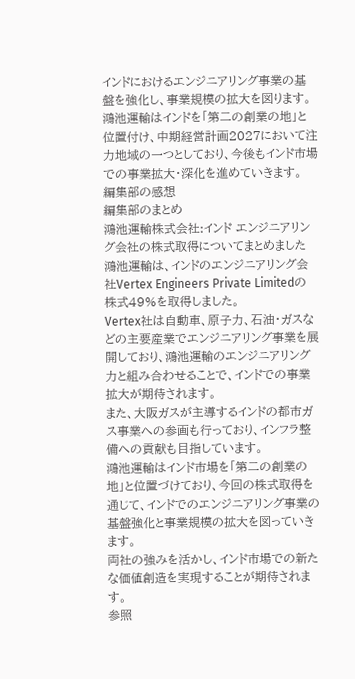インドにおけるエンジニアリング事業の基盤を強化し、事業規模の拡大を図ります。
鴻池運輸はインドを「第二の創業の地」と位置付け、中期経営計画2027において注力地域の一つとしており、今後もインド市場での事業拡大・深化を進めていきます。
編集部の感想
編集部のまとめ
鴻池運輸株式会社:インド エンジニアリング会社の株式取得についてまとめました
鴻池運輸は、インドのエンジニアリング会社Vertex Engineers Private Limitedの株式49%を取得しました。
Vertex社は自動車、原子力、石油・ガスなどの主要産業でエンジニアリング事業を展開しており、鴻池運輸のエンジニアリング力と組み合わせることで、インドでの事業拡大が期待されます。
また、大阪ガスが主導するインドの都市ガス事業への参画も行っており、インフラ整備への貢献も目指しています。
鴻池運輸はインド市場を「第二の創業の地」と位置づけており、今回の株式取得を通じて、インドでのエンジニアリング事業の基盤強化と事業規模の拡大を図っていきます。
両社の強みを活かし、インド市場での新たな価値創造を実現することが期待されます。
参照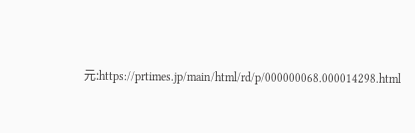元:https://prtimes.jp/main/html/rd/p/000000068.000014298.html